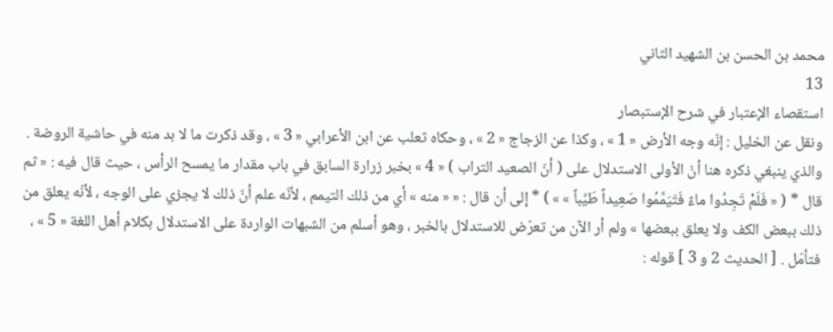محمد بن الحسن بن الشهيد الثاني
13
استقصاء الإعتبار في شرح الإستبصار
ونقل عن الخليل : إنّه وجه الأرض « 1 » ، وكذا عن الزجاج « 2 » ، وحكاه ثعلب عن ابن الأعرابي « 3 » ، وقد ذكرت ما لا بد منه في حاشية الروضة . والذي ينبغي ذكره هنا أنّ الأولى الاستدلال على ( أنّ الصعيد التراب ) « 4 » بخبر زرارة السابق في باب مقدار ما يمسح الرأس ، حيث قال فيه : « ثم قال * ( « فَلَمْ تَجِدُوا ماءً فَتَيَمَّمُوا صَعِيداً طَيِّباً » » ) * إلى أن قال : « « منه » أي من ذلك التيمم ، لأنّه علم أنّ ذلك لا يجزي على الوجه ، لأنّه يعلق من ذلك ببعض الكف ولا يعلق ببعضها » ولم أر الآن من تعرّض للاستدلال بالخبر ، وهو أسلم من الشبهات الواردة على الاستدلال بكلام أهل اللغة « 5 » ، فتأمّل . [ الحديث 2 و 3 ] قوله :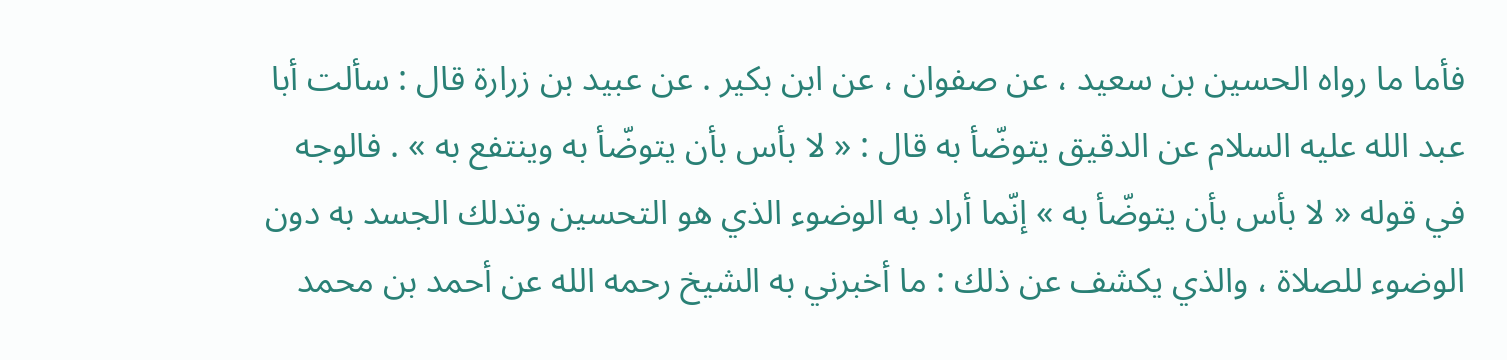فأما ما رواه الحسين بن سعيد ، عن صفوان ، عن ابن بكير . عن عبيد بن زرارة قال : سألت أبا عبد الله عليه السلام عن الدقيق يتوضّأ به قال : « لا بأس بأن يتوضّأ به وينتفع به » . فالوجه في قوله « لا بأس بأن يتوضّأ به » إنّما أراد به الوضوء الذي هو التحسين وتدلك الجسد به دون الوضوء للصلاة ، والذي يكشف عن ذلك : ما أخبرني به الشيخ رحمه الله عن أحمد بن محمد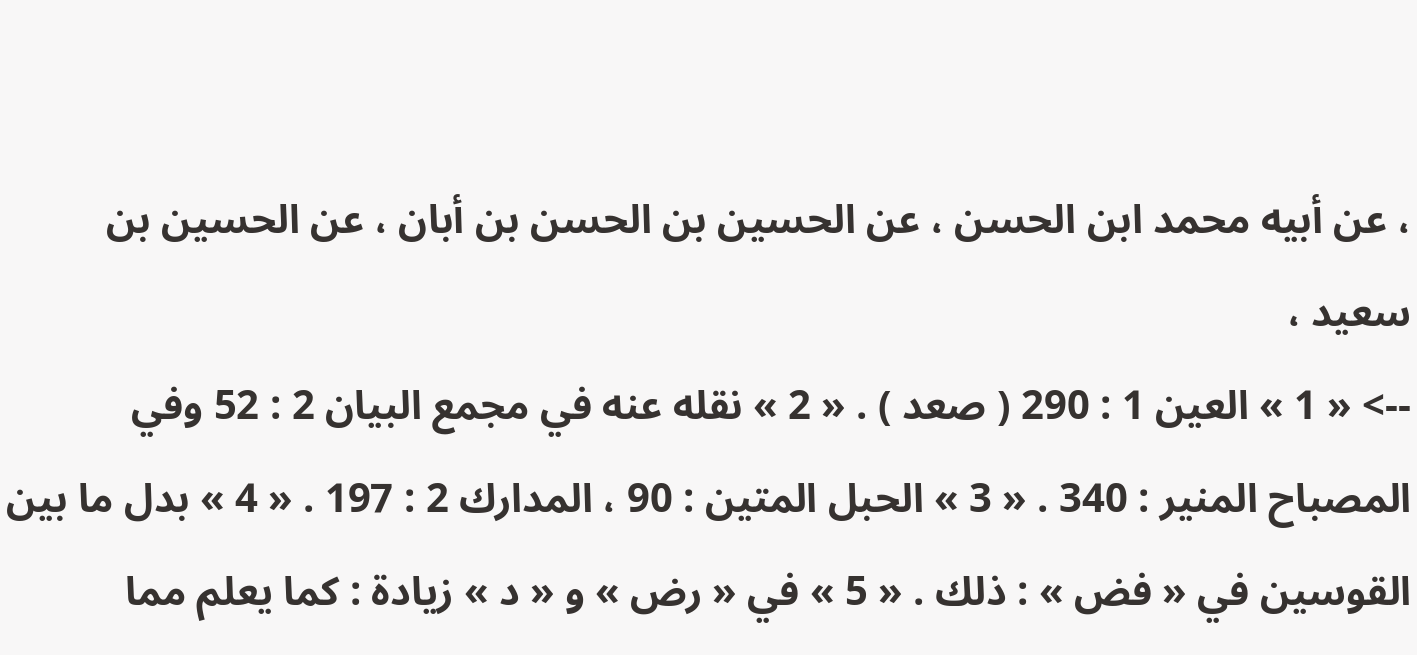، عن أبيه محمد ابن الحسن ، عن الحسين بن الحسن بن أبان ، عن الحسين بن سعيد ،
--> « 1 » العين 1 : 290 ( صعد ) . « 2 » نقله عنه في مجمع البيان 2 : 52 وفي المصباح المنير : 340 . « 3 » الحبل المتين : 90 ، المدارك 2 : 197 . « 4 » بدل ما بين القوسين في « فض » : ذلك . « 5 » في « رض » و « د » زيادة : كما يعلم مما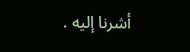أشرنا إليه .